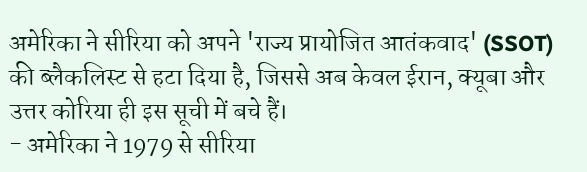अमेरिका ने सीरिया को अपने 'राज्य प्रायोजित आतंकवाद' (SSOT) की ब्लैकलिस्ट से हटा दिया है, जिससे अब केवल ईरान, क्यूबा और उत्तर कोरिया ही इस सूची में बचे हैं।
- अमेरिका ने 1979 से सीरिया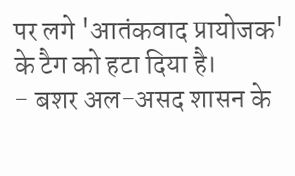पर लगे 'आतंकवाद प्रायोजक' के टैग को हटा दिया है।
- बशर अल-असद शासन के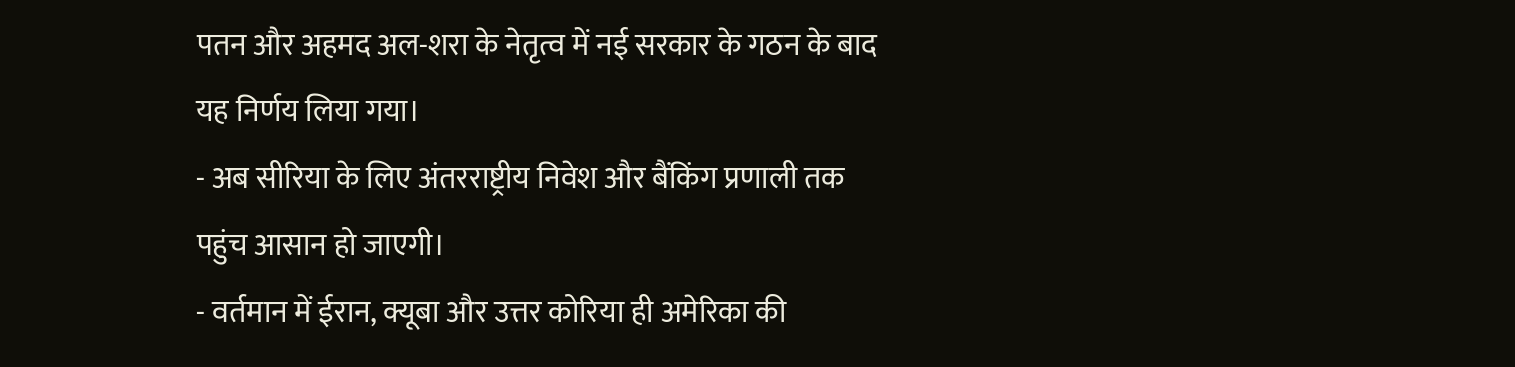पतन और अहमद अल-शरा के नेतृत्व में नई सरकार के गठन के बाद यह निर्णय लिया गया।
- अब सीरिया के लिए अंतरराष्ट्रीय निवेश और बैंकिंग प्रणाली तक पहुंच आसान हो जाएगी।
- वर्तमान में ईरान, क्यूबा और उत्तर कोरिया ही अमेरिका की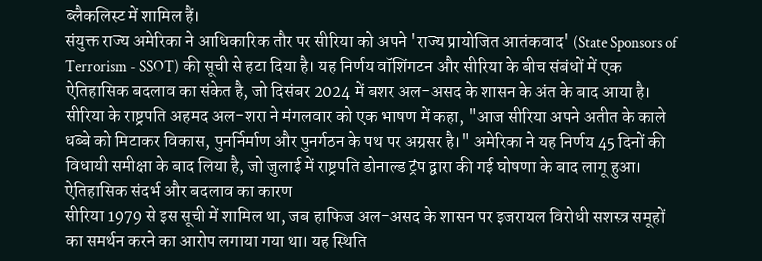ब्लैकलिस्ट में शामिल हैं।
संयुक्त राज्य अमेरिका ने आधिकारिक तौर पर सीरिया को अपने 'राज्य प्रायोजित आतंकवाद' (State Sponsors of Terrorism - SSOT) की सूची से हटा दिया है। यह निर्णय वॉशिंगटन और सीरिया के बीच संबंधों में एक ऐतिहासिक बदलाव का संकेत है, जो दिसंबर 2024 में बशर अल-असद के शासन के अंत के बाद आया है।
सीरिया के राष्ट्रपति अहमद अल-शरा ने मंगलवार को एक भाषण में कहा, "आज सीरिया अपने अतीत के काले धब्बे को मिटाकर विकास, पुनर्निर्माण और पुनर्गठन के पथ पर अग्रसर है।" अमेरिका ने यह निर्णय 45 दिनों की विधायी समीक्षा के बाद लिया है, जो जुलाई में राष्ट्रपति डोनाल्ड ट्रंप द्वारा की गई घोषणा के बाद लागू हुआ।
ऐतिहासिक संदर्भ और बदलाव का कारण
सीरिया 1979 से इस सूची में शामिल था, जब हाफिज अल-असद के शासन पर इजरायल विरोधी सशस्त्र समूहों का समर्थन करने का आरोप लगाया गया था। यह स्थिति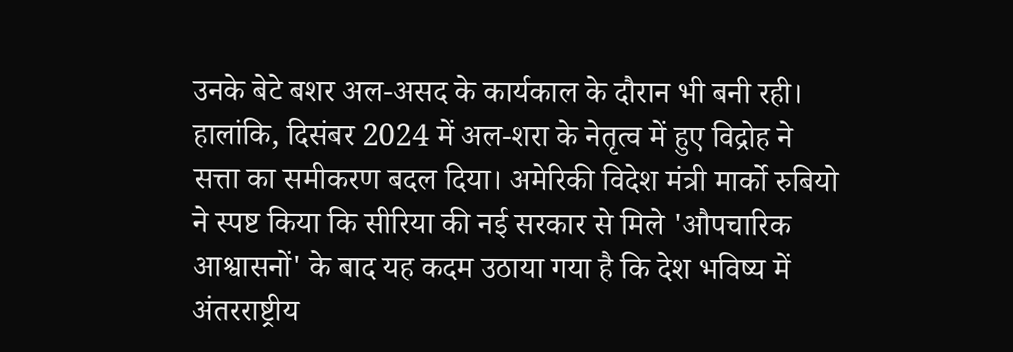उनके बेटे बशर अल-असद के कार्यकाल के दौरान भी बनी रही। हालांकि, दिसंबर 2024 में अल-शरा के नेतृत्व में हुए विद्रोह ने सत्ता का समीकरण बदल दिया। अमेरिकी विदेश मंत्री मार्को रुबियो ने स्पष्ट किया कि सीरिया की नई सरकार से मिले 'औपचारिक आश्वासनों' के बाद यह कदम उठाया गया है कि देश भविष्य में अंतरराष्ट्रीय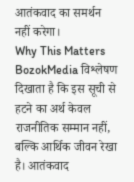आतंकवाद का समर्थन नहीं करेगा।
Why This Matters
BozokMedia विश्लेषण दिखाता है कि इस सूची से हटने का अर्थ केवल राजनीतिक सम्मान नहीं, बल्कि आर्थिक जीवन रेखा है। आतंकवाद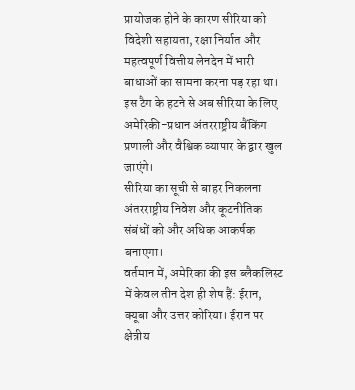प्रायोजक होने के कारण सीरिया को विदेशी सहायता, रक्षा निर्यात और महत्वपूर्ण वित्तीय लेनदेन में भारी बाधाओं का सामना करना पड़ रहा था। इस टैग के हटने से अब सीरिया के लिए अमेरिकी-प्रधान अंतरराष्ट्रीय बैंकिंग प्रणाली और वैश्विक व्यापार के द्वार खुल जाएंगे।
सीरिया का सूची से बाहर निकलना अंतरराष्ट्रीय निवेश और कूटनीतिक संबंधों को और अधिक आकर्षक बनाएगा।
वर्तमान में, अमेरिका की इस ब्लैकलिस्ट में केवल तीन देश ही शेष हैं: ईरान, क्यूबा और उत्तर कोरिया। ईरान पर क्षेत्रीय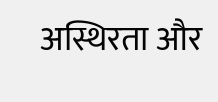अस्थिरता और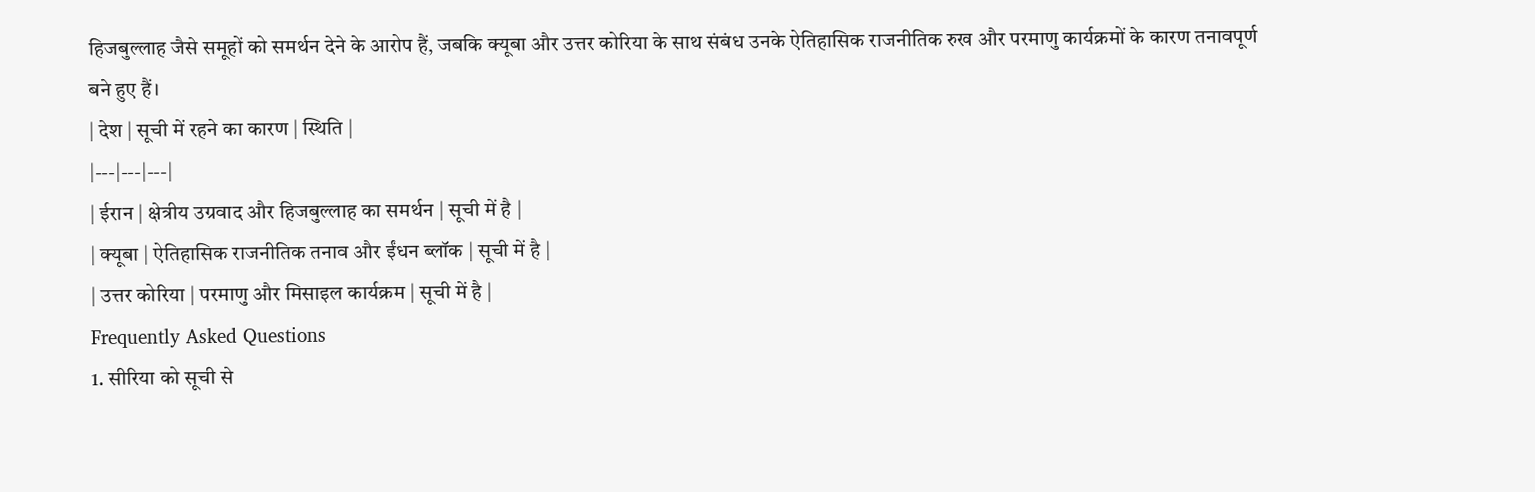हिजबुल्लाह जैसे समूहों को समर्थन देने के आरोप हैं, जबकि क्यूबा और उत्तर कोरिया के साथ संबंध उनके ऐतिहासिक राजनीतिक रुख और परमाणु कार्यक्रमों के कारण तनावपूर्ण बने हुए हैं।
| देश | सूची में रहने का कारण | स्थिति |
|---|---|---|
| ईरान | क्षेत्रीय उग्रवाद और हिजबुल्लाह का समर्थन | सूची में है |
| क्यूबा | ऐतिहासिक राजनीतिक तनाव और ईंधन ब्लॉक | सूची में है |
| उत्तर कोरिया | परमाणु और मिसाइल कार्यक्रम | सूची में है |
Frequently Asked Questions
1. सीरिया को सूची से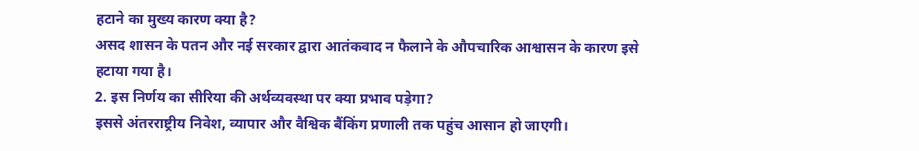हटाने का मुख्य कारण क्या है?
असद शासन के पतन और नई सरकार द्वारा आतंकवाद न फैलाने के औपचारिक आश्वासन के कारण इसे हटाया गया है।
2. इस निर्णय का सीरिया की अर्थव्यवस्था पर क्या प्रभाव पड़ेगा?
इससे अंतरराष्ट्रीय निवेश, व्यापार और वैश्विक बैंकिंग प्रणाली तक पहुंच आसान हो जाएगी।